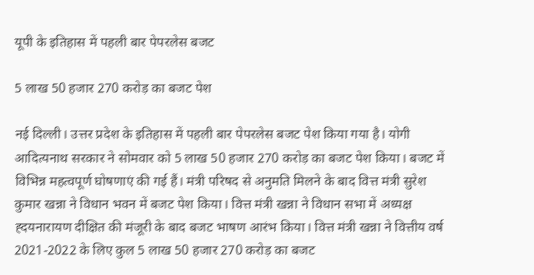यूपी के इतिहास में पहली बार पेपरलेस बजट

5 लाख 50 हजार 270 करोड़ का बजट पेश

नई दिल्ली। उत्तर प्रदेश के इतिहास में पहली बार पेपरलेस बजट पेश किया गया है। योगी आदित्यनाथ सरकार ने सोमवार को 5 लाख 50 हजार 270 करोड़ का बजट पेश किया। बजट में विभिन्न महत्वपूर्ण घोषणाएं की गई हैं। मंत्री परिषद से अनुमति मिलने के बाद वित्त मंत्री सुरेश कुमार खन्ना ने विधान भवन में बजट पेश किया। वित्त मंत्री खन्ना ने विधान सभा में अध्यक्ष ह्दयनारायण दीक्षित की मंजूरी के बाद बजट भाषण आरंभ किया। वित्त मंत्री खन्ना ने वित्तीय वर्ष 2021-2022 के लिए कुल 5 लाख 50 हजार 270 करोड़ का बजट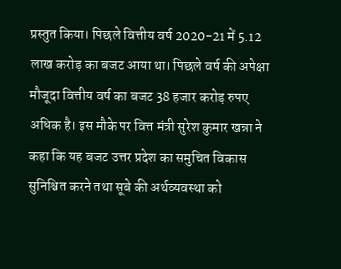प्रस्तुत किया। पिछले वित्तीय वर्ष 2020-21 में 5.12 लाख करोड़ का बजट आया था। पिछले वर्ष की अपेक्षा मौजूदा वित्तीय वर्ष का बजट 38 हजार करोड़ रुपए अधिक है। इस मौके पर वित्त मंत्री सुरेश कुमार खन्ना ने कहा कि यह बजट उत्तर प्रदेश का समुचित विकास सुनिश्चित करने तथा सूबे की अर्थव्यवस्था को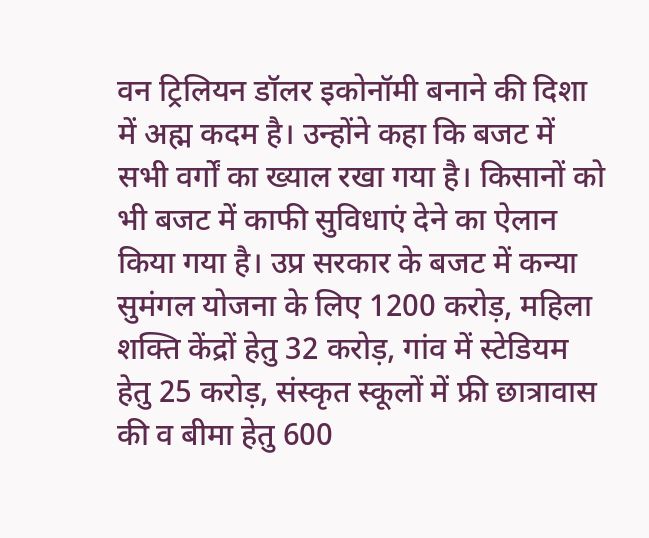वन ट्रिलियन डॉलर इकोनॉमी बनाने की दिशा में अह्म कदम है। उन्होंने कहा कि बजट में सभी वर्गों का ख्याल रखा गया है। किसानों को भी बजट में काफी सुविधाएं देने का ऐलान किया गया है। उप्र सरकार के बजट में कन्या सुमंगल योजना के लिए 1200 करोड़, महिला शक्ति केंद्रों हेतु 32 करोड़, गांव में स्टेडियम हेतु 25 करोड़, संस्कृत स्कूलों में फ्री छात्रावास की व बीमा हेतु 600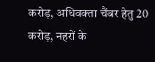करोड़, अधिवक्ता चैंबर हेतु 20 करोड़, नहरों के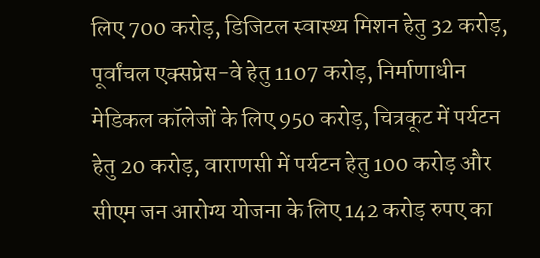लिए 700 करोड़, डिजिटल स्वास्थ्य मिशन हेतु 32 करोड़, पूर्वांचल एक्सप्रेस-वे हेतु 1107 करोड़, निर्माणाधीन मेडिकल कॉलेजों के लिए 950 करोड़, चित्रकूट में पर्यटन हेतु 20 करोड़, वाराणसी में पर्यटन हेतु 100 करोड़ और सीएम जन आरोग्य योजना के लिए 142 करोड़ रुपए का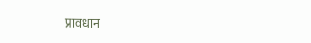प्रावधान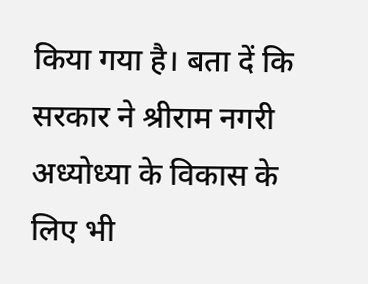किया गया है। बता दें कि सरकार ने श्रीराम नगरी अध्योध्या के विकास के लिए भी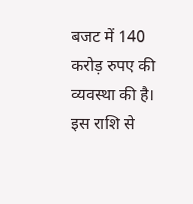बजट में 140 करोड़ रुपए की व्यवस्था की है। इस राशि से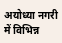अयोध्या नगरी में विभिन्न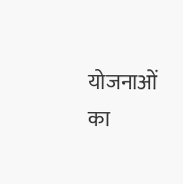योजनाओं का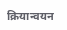क्रियान्वयन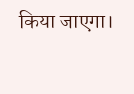किया जाएगा।